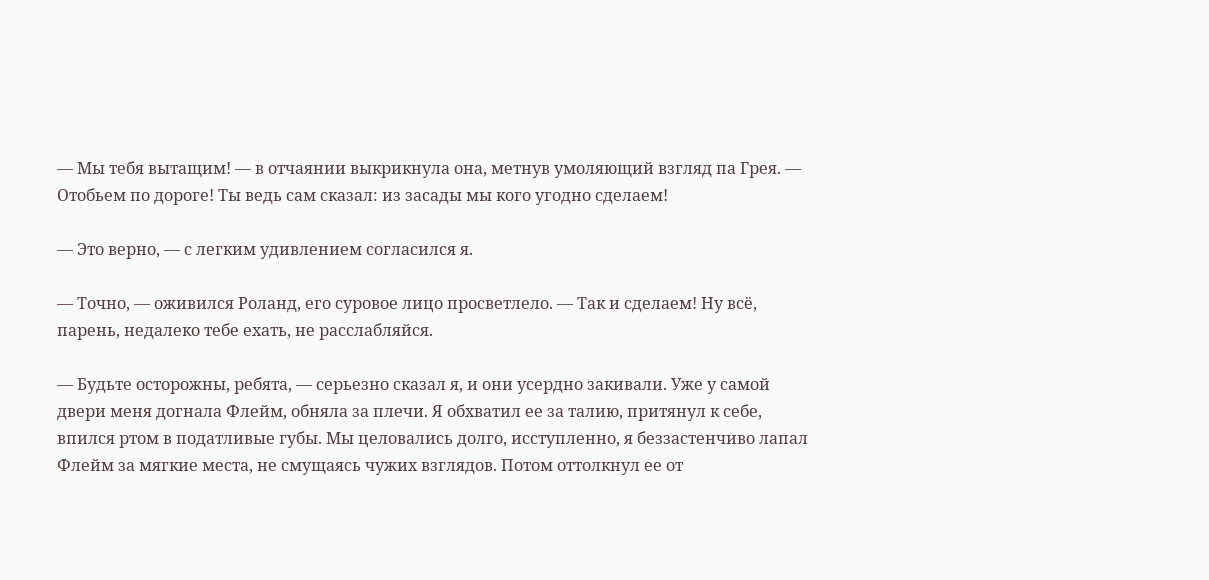— Мы тебя вытащим! — в отчаянии выкрикнула она, метнув умоляющий взгляд па Грея. — Отобьем по дороге! Ты ведь сам сказал: из засады мы кого угодно сделаем!

— Это верно, — с легким удивлением согласился я.

— Точно, — оживился Роланд, его суровое лицо просветлело. — Так и сделаем! Ну всё, парень, недалеко тебе ехать, не расслабляйся.

— Будьте осторожны, ребята, — серьезно сказал я, и они усердно закивали. Уже у самой двери меня догнала Флейм, обняла за плечи. Я обхватил ее за талию, притянул к себе, впился ртом в податливые губы. Мы целовались долго, исступленно, я беззастенчиво лапал Флейм за мягкие места, не смущаясь чужих взглядов. Потом оттолкнул ее от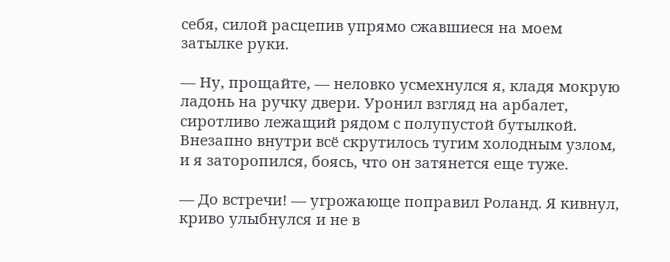себя, силой расцепив упрямо сжавшиеся на моем затылке руки.

— Ну, прощайте, — неловко усмехнулся я, кладя мокрую ладонь на ручку двери. Уронил взгляд на арбалет, сиротливо лежащий рядом с полупустой бутылкой. Внезапно внутри всё скрутилось тугим холодным узлом, и я заторопился, боясь, что он затянется еще туже.

— До встречи! — угрожающе поправил Роланд. Я кивнул, криво улыбнулся и не в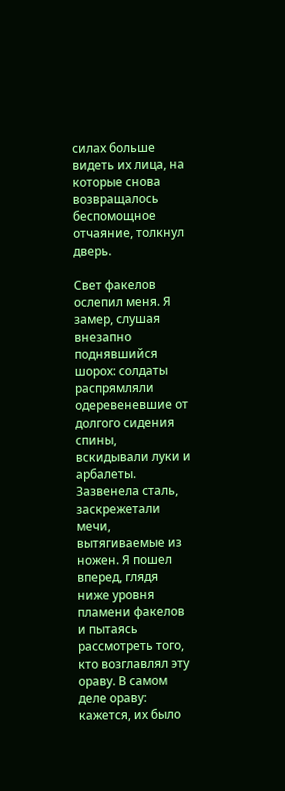силах больше видеть их лица, на которые снова возвращалось беспомощное отчаяние, толкнул дверь.

Свет факелов ослепил меня. Я замер, слушая внезапно поднявшийся шорох: солдаты распрямляли одеревеневшие от долгого сидения спины, вскидывали луки и арбалеты. Зазвенела сталь, заскрежетали мечи, вытягиваемые из ножен. Я пошел вперед, глядя ниже уровня пламени факелов и пытаясь рассмотреть того, кто возглавлял эту ораву. В самом деле ораву: кажется, их было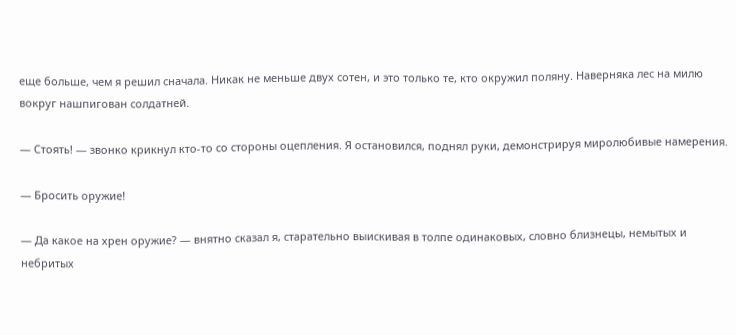еще больше, чем я решил сначала. Никак не меньше двух сотен, и это только те, кто окружил поляну. Наверняка лес на милю вокруг нашпигован солдатней.

— Стоять! — звонко крикнул кто-то со стороны оцепления. Я остановился, поднял руки, демонстрируя миролюбивые намерения.

— Бросить оружие!

— Да какое на хрен оружие? — внятно сказал я, старательно выискивая в толпе одинаковых, словно близнецы, немытых и небритых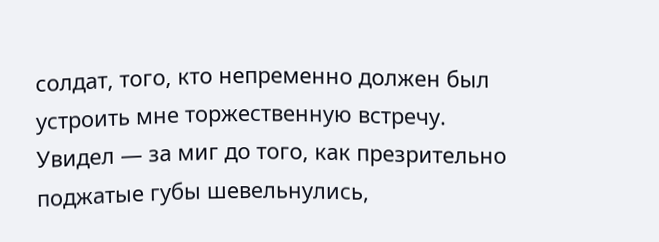солдат, того, кто непременно должен был устроить мне торжественную встречу. Увидел — за миг до того, как презрительно поджатые губы шевельнулись,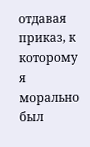отдавая приказ, к которому я морально был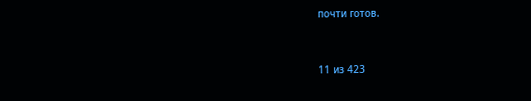почти готов.



11 из 423